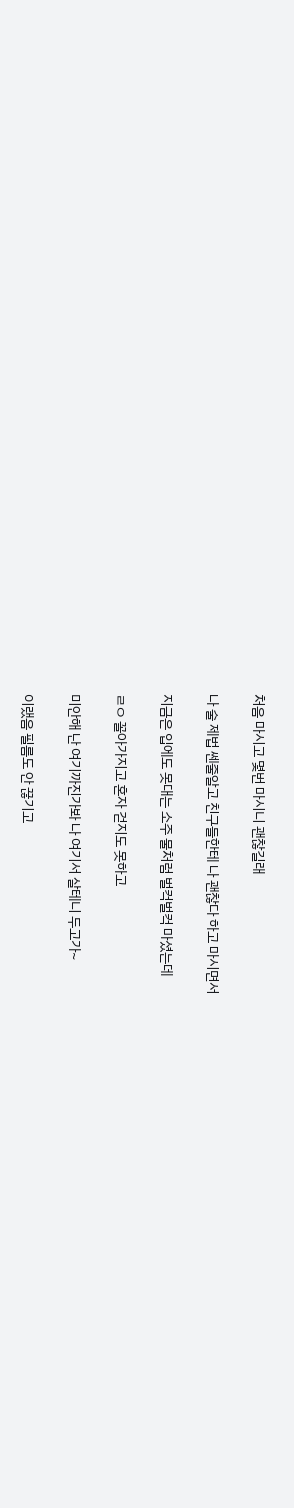처음 마시고 몇번 마시니 괜찮길래


나 술 제법 쎈줄알고 친구들한테 나 괜찮다 하고 마시면서


지금은 입에도 못대는 소주 물처럼 벌컥벌컥 마셨는데


ㄹㅇ 꼴아가지고 혼자 걷지도 못하고


미안해 난 여기까진가봐 나 여기서 살테니 두고가~


이랬음 필름도 안 끊기고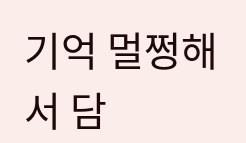기억 멀쩡해서 담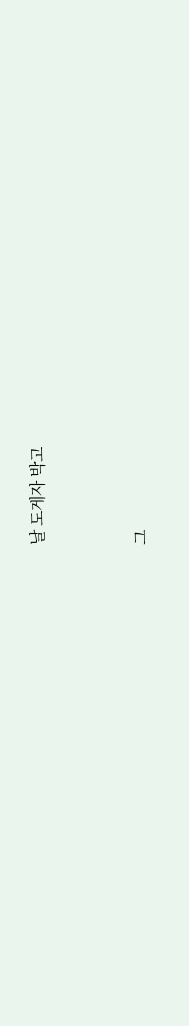날 도게자 박고


그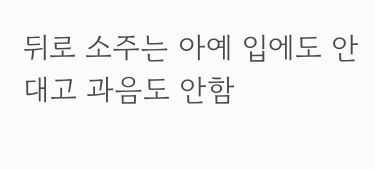뒤로 소주는 아예 입에도 안대고 과음도 안함